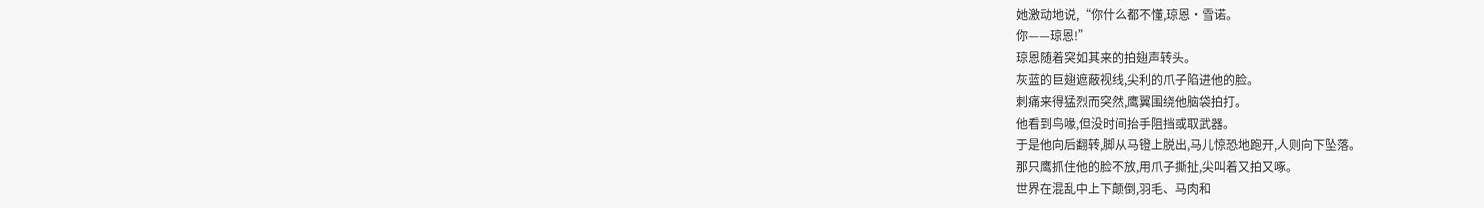她激动地说,“你什么都不懂,琼恩·雪诺。
你——琼恩!”
琼恩随着突如其来的拍翅声转头。
灰蓝的巨翅遮蔽视线,尖利的爪子陷进他的脸。
刺痛来得猛烈而突然,鹰翼围绕他脑袋拍打。
他看到鸟喙,但没时间抬手阻挡或取武器。
于是他向后翻转,脚从马镫上脱出,马儿惊恐地跑开,人则向下坠落。
那只鹰抓住他的脸不放,用爪子撕扯,尖叫着又拍又啄。
世界在混乱中上下颠倒,羽毛、马肉和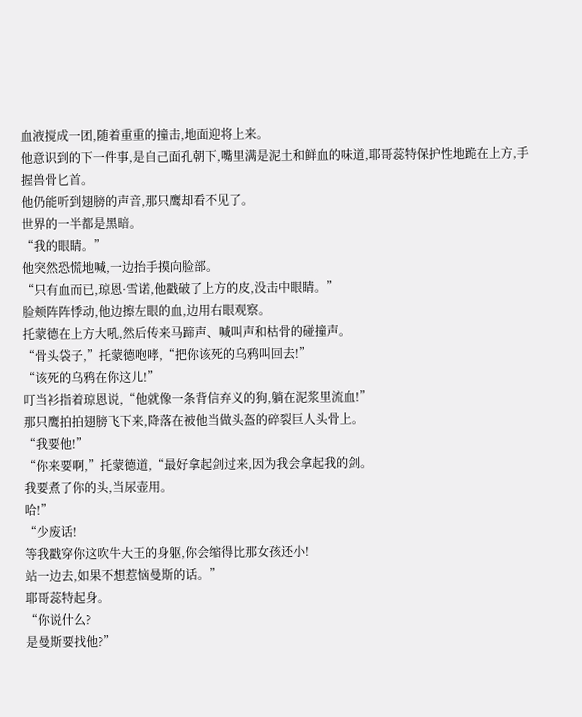血液搅成一团,随着重重的撞击,地面迎将上来。
他意识到的下一件事,是自己面孔朝下,嘴里满是泥土和鲜血的味道,耶哥蕊特保护性地跪在上方,手握兽骨匕首。
他仍能听到翅膀的声音,那只鹰却看不见了。
世界的一半都是黑暗。
“我的眼睛。”
他突然恐慌地喊,一边抬手摸向脸部。
“只有血而已,琼恩·雪诺,他戳破了上方的皮,没击中眼睛。”
脸颊阵阵悸动,他边擦左眼的血,边用右眼观察。
托蒙德在上方大吼,然后传来马蹄声、喊叫声和枯骨的碰撞声。
“骨头袋子,”托蒙德咆哮,“把你该死的乌鸦叫回去!”
“该死的乌鸦在你这儿!”
叮当衫指着琼恩说,“他就像一条背信弃义的狗,躺在泥浆里流血!”
那只鹰拍拍翅膀飞下来,降落在被他当做头盔的碎裂巨人头骨上。
“我要他!”
“你来要啊,”托蒙德道,“最好拿起剑过来,因为我会拿起我的剑。
我要煮了你的头,当尿壶用。
哈!”
“少废话!
等我戳穿你这吹牛大王的身躯,你会缩得比那女孩还小!
站一边去,如果不想惹恼曼斯的话。”
耶哥蕊特起身。
“你说什么?
是曼斯要找他?”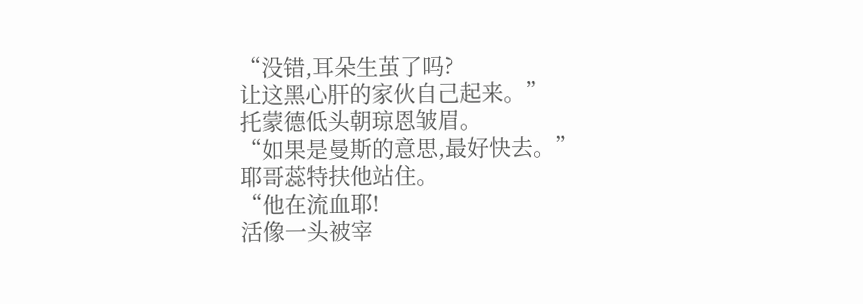“没错,耳朵生茧了吗?
让这黑心肝的家伙自己起来。”
托蒙德低头朝琼恩皱眉。
“如果是曼斯的意思,最好快去。”
耶哥蕊特扶他站住。
“他在流血耶!
活像一头被宰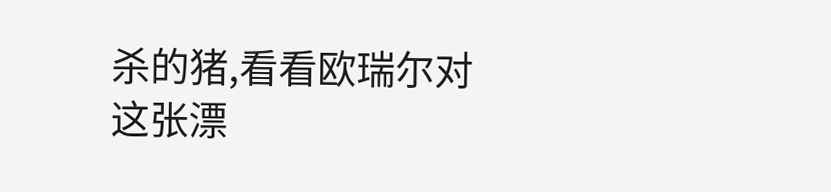杀的猪,看看欧瑞尔对这张漂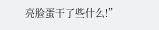亮脸蛋干了些什么!”